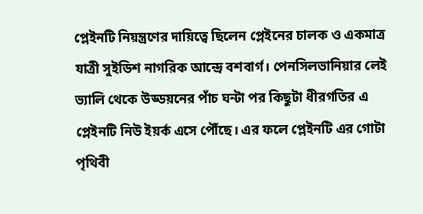প্লেইনটি নিয়ন্ত্রণের দায়িত্বে ছিলেন প্লেইনের চালক ও একমাত্র যাত্রী সুইডিশ নাগরিক আন্দ্রে বশবার্গ। পেনসিলভানিয়ার লেই ভ্যালি থেকে উড্ডয়নের পাঁচ ঘন্টা পর কিছুটা ধীরগতির এ প্লেইনটি নিউ ইয়র্ক এসে পৌঁছে। এর ফলে প্লেইনটি এর গোটা পৃথিবী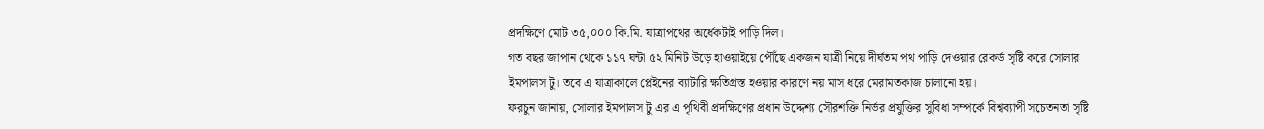প্রদক্ষিণে মোট ৩৫,০০০ কি.মি. যাত্রাপথের অর্ধেকটাই পাড়ি দিল।
গত বছর জাপান থেকে ১১৭ ঘন্টা ৫২ মিনিট উড়ে হাওয়াইয়ে পৌঁছে একজন যাত্রী নিয়ে দীর্ঘতম পথ পাড়ি দেওয়ার রেকর্ড সৃষ্টি করে সোলার ইমপালস টু। তবে এ যাত্রাকালে প্লেইনের ব্যাটারি ক্ষতিগ্রস্ত হওয়ার কারণে নয় মাস ধরে মেরামতকাজ চালানো হয়।
ফরচুন জানায়, সোলার ইমপালস টু এর এ পৃথিবী প্রদক্ষিণের প্রধান উদ্দেশ্য সৌরশক্তি নির্ভর প্রযুক্তির সুবিধা সম্পর্কে বিশ্বব্যাপী সচেতনতা সৃষ্টি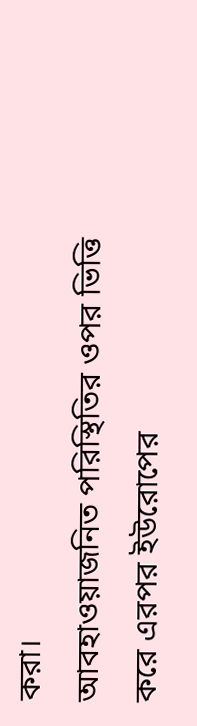করা।
আবহাওয়াজনিত পরিস্থিতির ওপর ভিত্তি করে এরপর ইউরোপের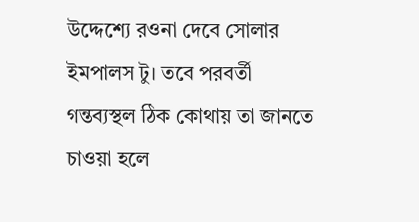উদ্দেশ্যে রওনা দেবে সোলার ইমপালস টু। তবে পরবর্তী গন্তব্যস্থল ঠিক কোথায় তা জানতে চাওয়া হলে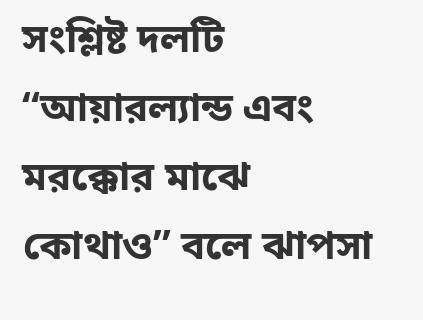সংশ্লিষ্ট দলটি “আয়ারল্যান্ড এবং মরক্কোর মাঝে কোথাও” বলে ঝাপসা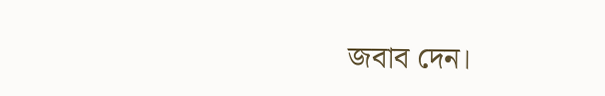জবাব দেন।